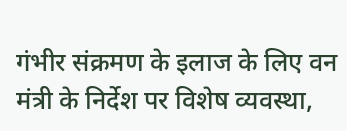गंभीर संक्रमण के इलाज के लिए वन मंत्री के निर्देश पर विशेष व्यवस्था,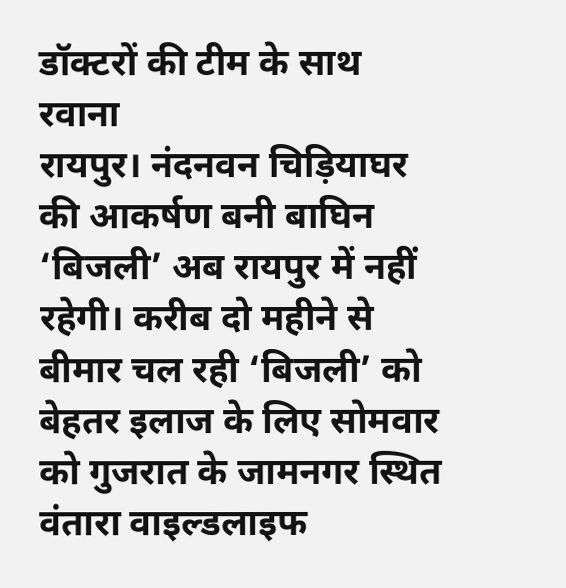डॉक्टरों की टीम के साथ रवाना
रायपुर। नंदनवन चिड़ियाघर की आकर्षण बनी बाघिन ‘बिजली’ अब रायपुर में नहीं रहेगी। करीब दो महीने से बीमार चल रही ‘बिजली’ को बेहतर इलाज के लिए सोमवार को गुजरात के जामनगर स्थित वंतारा वाइल्डलाइफ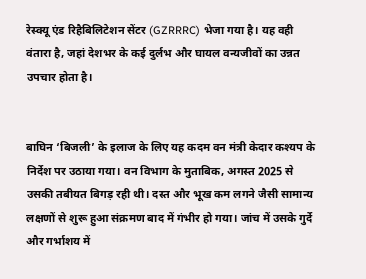रेस्क्यू एंड रिहैबिलिटेशन सेंटर (GZRRRC) भेजा गया है। यह वही वंतारा है, जहां देशभर के कई दुर्लभ और घायल वन्यजीवों का उन्नत उपचार होता है।


बाघिन ‘बिजली’ के इलाज के लिए यह कदम वन मंत्री केदार कश्यप के निर्देश पर उठाया गया। वन विभाग के मुताबिक, अगस्त 2025 से उसकी तबीयत बिगड़ रही थी। दस्त और भूख कम लगने जैसी सामान्य लक्षणों से शुरू हुआ संक्रमण बाद में गंभीर हो गया। जांच में उसके गुर्दे और गर्भाशय में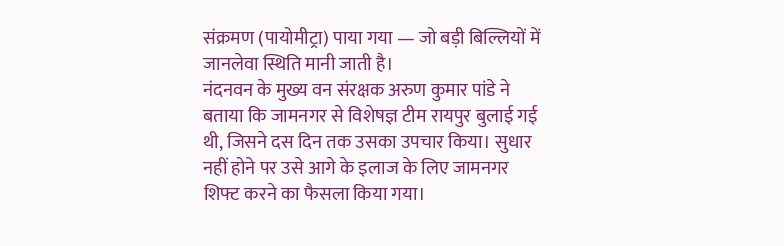संक्रमण (पायोमीट्रा) पाया गया — जो बड़ी बिल्लियों में जानलेवा स्थिति मानी जाती है।
नंदनवन के मुख्य वन संरक्षक अरुण कुमार पांडे ने बताया कि जामनगर से विशेषज्ञ टीम रायपुर बुलाई गई थी, जिसने दस दिन तक उसका उपचार किया। सुधार नहीं होने पर उसे आगे के इलाज के लिए जामनगर शिफ्ट करने का फैसला किया गया।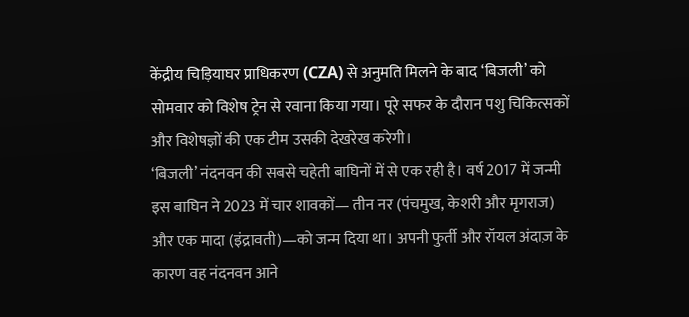केंद्रीय चिड़ियाघर प्राधिकरण (CZA) से अनुमति मिलने के बाद ‘बिजली’ को सोमवार को विशेष ट्रेन से रवाना किया गया। पूरे सफर के दौरान पशु चिकित्सकों और विशेषज्ञों की एक टीम उसकी देखरेख करेगी।
‘बिजली’ नंदनवन की सबसे चहेती बाघिनों में से एक रही है। वर्ष 2017 में जन्मी इस बाघिन ने 2023 में चार शावकों— तीन नर (पंचमुख, केशरी और मृगराज) और एक मादा (इंद्रावती)—को जन्म दिया था। अपनी फुर्ती और रॉयल अंदाज़ के कारण वह नंदनवन आने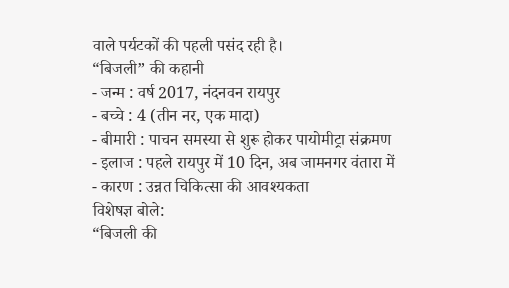वाले पर्यटकों की पहली पसंद रही है।
“बिजली” की कहानी
- जन्म : वर्ष 2017, नंदनवन रायपुर
- बच्चे : 4 (तीन नर, एक मादा)
- बीमारी : पाचन समस्या से शुरू होकर पायोमीट्रा संक्रमण
- इलाज : पहले रायपुर में 10 दिन, अब जामनगर वंतारा में
- कारण : उन्नत चिकित्सा की आवश्यकता
विशेषज्ञ बोले:
“बिजली की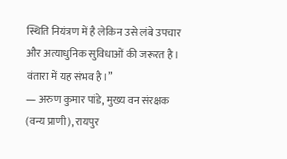स्थिति नियंत्रण में है लेकिन उसे लंबे उपचार और अत्याधुनिक सुविधाओं की जरूरत है। वंतारा में यह संभव है।”
— अरुण कुमार पांडे, मुख्य वन संरक्षक (वन्य प्राणी), रायपुर